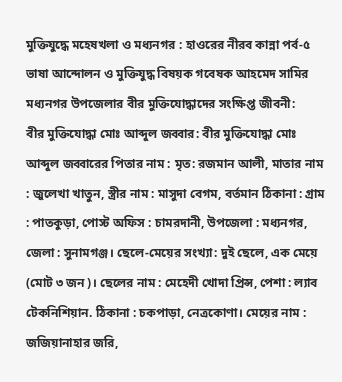মুক্তিযুদ্ধে মহেষখলা ও মধ্যনগর : হাওরের নীরব কান্না পর্ব-৫
ভাষা আন্দোলন ও মুক্তিযুদ্ধ বিষয়ক গবেষক আহমেদ সামির
মধ্যনগর উপজেলার বীর মুক্তিযোদ্ধাদের সংক্ষিপ্ত জীবনী:
বীর মুক্তিযোদ্ধা মোঃ আব্দুল জব্বার: বীর মুক্তিযোদ্ধা মোঃ আব্দুল জব্বারের পিতার নাম : মৃত: রজমান আলী, মাতার নাম : জুলেখা খাতুন, স্ত্রীর নাম : মাসুদা বেগম, বর্তমান ঠিকানা : গ্রাম : পাতকুড়া, পোস্ট অফিস : চামরদানী, উপজেলা : মধ্যনগর, জেলা : সুনামগঞ্জ। ছেলে-মেয়ের সংখ্যা: দুই ছেলে, এক মেয়ে (মোট ৩ জন)। ছেলের নাম : মেহেদী খোদা প্রিন্স, পেশা : ল্যাব টেকনিশিয়ান. ঠিকানা : চকপাড়া, নেত্রকোণা। মেয়ের নাম : জজিয়ানাহার জরি,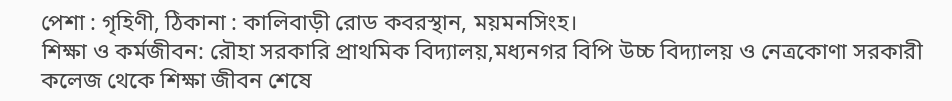পেশা : গৃহিণী, ঠিকানা : কালিবাড়ী রোড কবরস্থান, ময়মনসিংহ।
শিক্ষা ও কর্মজীবন: রৌহা সরকারি প্রাথমিক বিদ্যালয়,মধ্যনগর বিপি উচ্চ বিদ্যালয় ও নেত্রকোণা সরকারী কলেজ থেকে শিক্ষা জীবন শেষে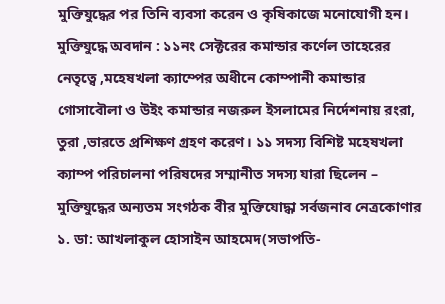মুক্তিযুদ্ধের পর তিনি ব্যবসা করেন ও কৃষিকাজে মনোযোগী হন।
মুক্তিযুদ্ধে অবদান : ১১নং সেক্টরের কমান্ডার কর্ণেল তাহেরের নেতৃত্বে ,মহেষখলা ক্যাম্পের অধীনে কোম্পানী কমান্ডার গোসাবৌলা ও উইং কমান্ডার নজরুল ইসলামের নির্দেশনায় রংরা, তুরা ,ভারতে প্রশিক্ষণ গ্রহণ করেণ। ১১ সদস্য বিশিষ্ট মহেষখলা ক্যাম্প পরিচালনা পরিষদের সম্মানীত সদস্য যারা ছিলেন – মুক্তিযুদ্ধের অন্যতম সংগঠক বীর মুক্তিযোদ্ধা সর্বজনাব নেত্রকোণার ১. ডা: আখলাকুল হোসাইন আহমেদ(সভাপতি-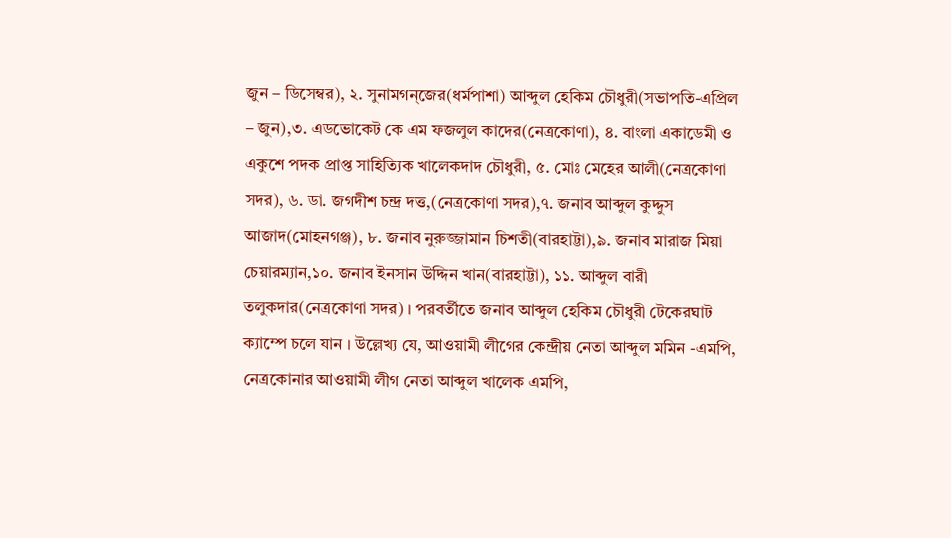জুন – ডিসেম্বর), ২. সুনামগন্জের(ধর্মপাশা) আব্দুল হেকিম চৌধুরী(সভাপতি-এপ্রিল – জুন),৩. এডভোকেট কে এম ফজলুল কাদের(নেত্রকোণা), ৪. বাংলা একাডেমী ও একুশে পদক প্রাপ্ত সাহিত্যিক খালেকদাদ চৌধুরী, ৫. মোঃ মেহের আলী(নেত্রকোণা সদর), ৬. ডা. জগদীশ চন্দ্র দত্ত,(নেত্রকোণা সদর),৭. জনাব আব্দুল কুদ্দুস আজাদ(মোহনগঞ্জ), ৮. জনাব নুরুজ্জামান চিশতী(বারহাট্টা),৯. জনাব মারাজ মিয়া চেয়ারম্যান,১০. জনাব ইনসান উদ্দিন খান(বারহাট্টা), ১১. আব্দুল বারী তলুকদার(নেত্রকোণা সদর) । পরবর্তীতে জনাব আব্দুল হেকিম চৌধুরী টেকেরঘাট ক্যাম্পে চলে যান । উল্লেখ্য যে, আওয়ামী লীগের কেন্দ্রীয় নেতা আব্দুল মমিন -এমপি, নেত্রকোনার আওয়ামী লীগ নেতা আব্দুল খালেক এমপি,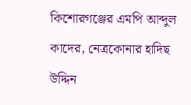কিশোরগঞ্জের এমপি আব্দুল কাদের, নেত্রকোনার হাদিছ উদ্দিন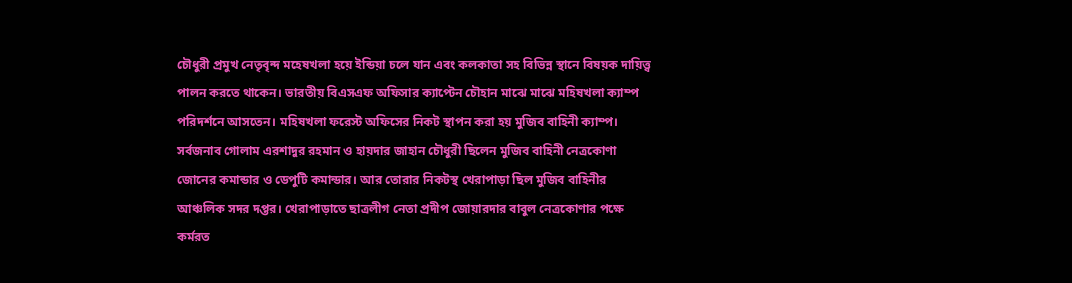চৌধুরী প্রমুখ নেতৃবৃন্দ মহেষখলা হয়ে ইন্ডিয়া চলে যান এবং কলকাতা সহ বিভিন্ন স্থানে বিষয়ক দায়িত্ত্ব পালন করতে থাকেন। ভারতীয় বিএসএফ অফিসার ক্যাপ্টেন চৌহান মাঝে মাঝে মহিষখলা ক্যাম্প পরিদর্শনে আসতেন। মহিষখলা ফরেস্ট অফিসের নিকট স্থাপন করা হয় মুজিব বাহিনী ক্যাম্প। সর্বজনাব গোলাম এরশাদুর রহমান ও হায়দার জাহান চৌধুরী ছিলেন মুজিব বাহিনী নেত্রকোণা জোনের কমান্ডার ও ডেপুটি কমান্ডার। আর তোরার নিকটস্থ খেরাপাড়া ছিল মুজিব বাহিনীর আঞ্চলিক সদর দপ্তর। খেরাপাড়াতে ছাত্রলীগ নেতা প্রদীপ জোয়ারদার বাবুল নেত্রকোণার পক্ষে কর্মরত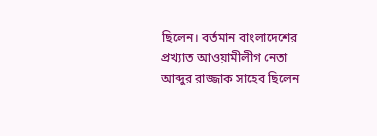ছিলেন। বর্তমান বাংলাদেশের প্রখ্যাত আওয়ামীলীগ নেতা আব্দুর রাজ্জাক সাহেব ছিলেন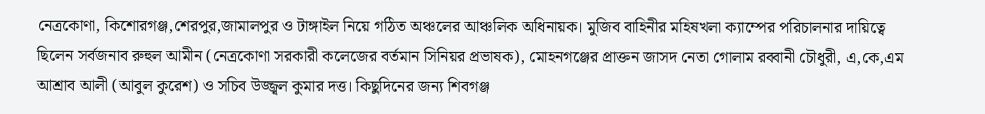নেত্রকোণা, কিশোরগঞ্জ,শেরপুর,জামালপুর ও টাঙ্গাইল নিয়ে গঠিত অঞ্চলের আঞ্চলিক অধিনায়ক। মুজিব বাহিনীর মহিষখলা ক্যাম্পের পরিচালনার দায়িত্বে ছিলেন সর্বজনাব রুহুল আমীন (নেত্রকোণা সরকারী কলেজের বর্তমান সিনিয়র প্রভাষক), মোহনগঞ্জের প্রাক্তন জাসদ নেতা গোলাম রব্বানী চৌধুরী, এ,কে,এম আশ্রাব আলী (আবুল কুরেশ) ও সচিব উজ্জ্বল কুমার দত্ত। কিছুদিনের জন্য শিবগঞ্জ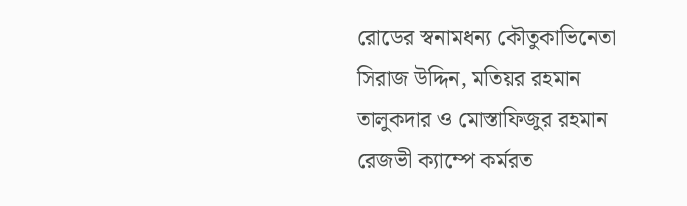রোডের স্বনামধন্য কৌতুকাভিনেতা সিরাজ উদ্দিন, মতিয়র রহমান তালুকদার ও মোস্তাফিজুর রহমান রেজভী ক্যাম্পে কর্মরত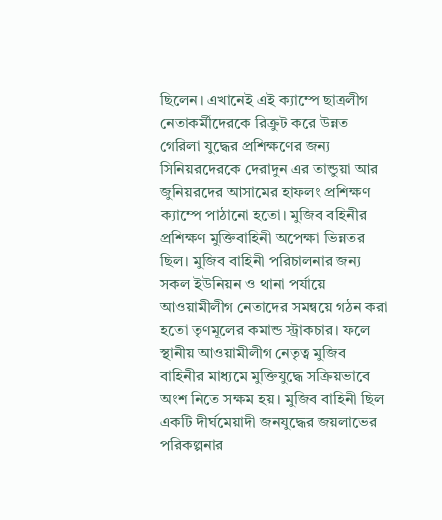ছিলেন। এখানেই এই ক্যাম্পে ছাত্রলীগ নেতাকর্মীদেরকে রিক্রুট করে উন্নত গেরিলা যুদ্ধের প্রশিক্ষণের জন্য সিনিয়রদেরকে দেরাদুন এর তান্ডুয়া আর জুনিয়রদের আসামের হাফলং প্রশিক্ষণ ক্যাম্পে পাঠানো হতো। মুজিব বহিনীর প্রশিক্ষণ মুক্তিবাহিনী অপেক্ষা ভিন্নতর ছিল। মুজিব বাহিনী পরিচালনার জন্য সকল ইউনিয়ন ও থানা পর্যায়ে আওয়ামীলীগ নেতাদের সমন্বয়ে গঠন করা হতো তৃণমূলের কমান্ড স্ট্রাকচার। ফলে স্থানীয় আওয়ামীলীগ নেতৃত্ব মুজিব বাহিনীর মাধ্যমে মুক্তিযুদ্ধে সক্রিয়ভাবে অংশ নিতে সক্ষম হয়। মুজিব বাহিনী ছিল একটি দীর্ঘমেয়াদী জনযুদ্ধের জয়লাভের পরিকল্পনার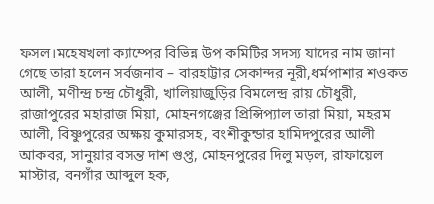ফসল।মহেষখলা ক্যাম্পের বিভিন্ন উপ কমিটির সদস্য যাদের নাম জানা গেছে তারা হলেন সর্বজনাব – বারহাট্টার সেকান্দর নূরী,ধর্মপাশার শওকত আলী, মণীন্দ্র চন্দ্র চৌধুরী, খালিয়াজুড়ির বিমলেন্দ্র রায় চৌধুরী, রাজাপুরের মহারাজ মিয়া, মোহনগঞ্জের প্রিন্সিপ্যাল তারা মিয়া, মহরম আলী, বিষ্ণুপুরের অক্ষয় কুমারসহ, বংশীকুন্ডার হামিদপুরের আলী আকবর, সানুয়ার বসন্ত দাশ গুপ্ত, মোহনপুরের দিলু মড়ল, রাফায়েল মাস্টার, বনগাঁর আব্দুল হক,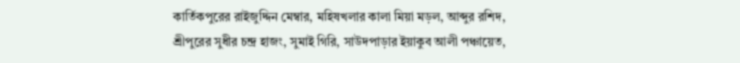কার্তিকপুরের রাইজুদ্দিন মেম্বার, মহিষখলার কালা মিয়া মড়ল, আব্দুর রশিদ, শ্রীপুরের সুধীর চন্দ্র হাজং, সুমাই গিরি, সাউদপাড়ার ইয়াকুব আলী পঞ্চায়েত,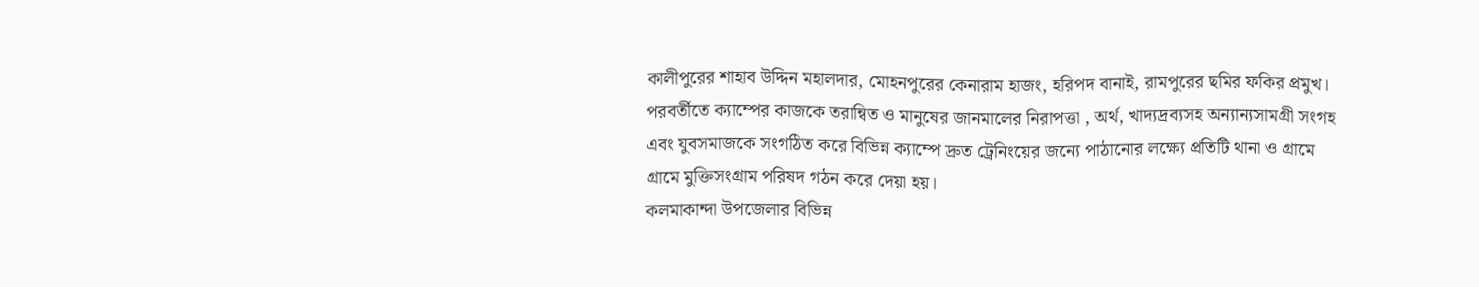কালীপুরের শাহাব উদ্দিন মহালদার, মোহনপুরের কেনারাম হাজং, হরিপদ বানাই, রামপুরের ছমির ফকির প্রমুখ। পরবর্তীতে ক্যাম্পের কাজকে তরান্বিত ও মানুষের জানমালের নিরাপত্তা , অর্থ, খাদ্যদ্রব্যসহ অন্যান্যসামগ্রী সংগহ এবং যুবসমাজকে সংগঠিত করে বিভিন্ন ক্যাম্পে দ্রুত ট্রেনিংয়ের জন্যে পাঠানোর লক্ষ্যে প্রতিটি থানা ও গ্রামে গ্রামে মুক্তিসংগ্রাম পরিষদ গঠন করে দেয়া হয়।
কলমাকান্দা উপজেলার বিভিন্ন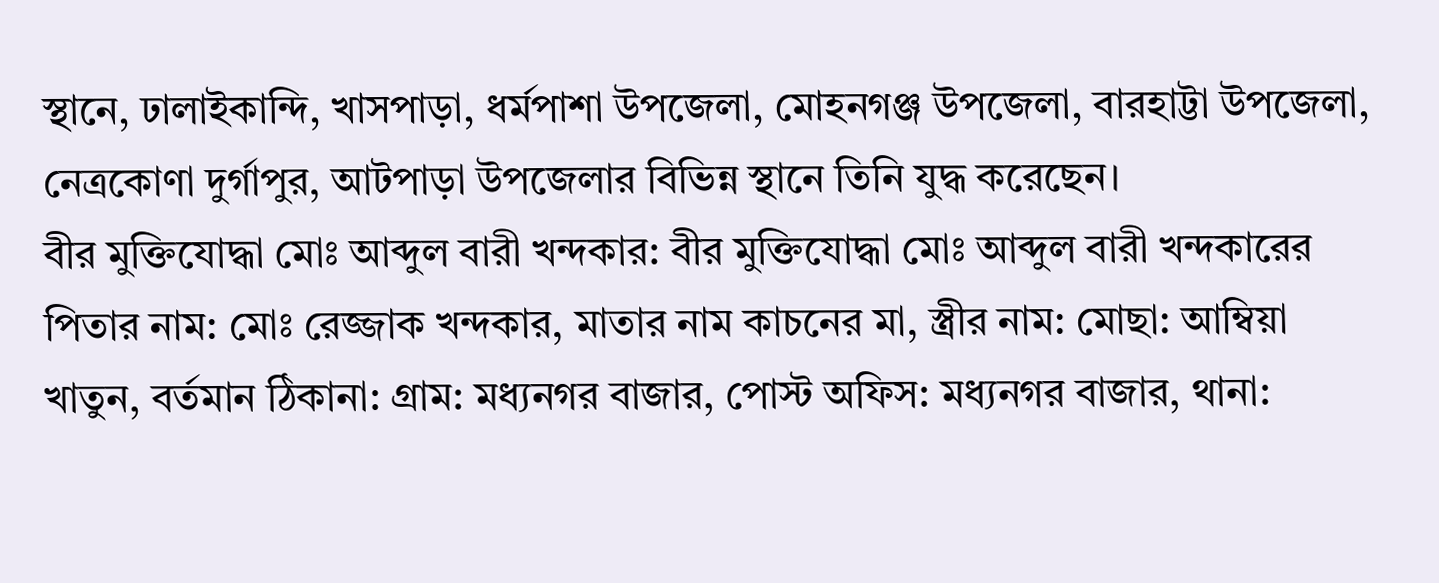স্থানে, ঢালাইকান্দি, খাসপাড়া, ধর্মপাশা উপজেলা, মোহনগঞ্জ উপজেলা, বারহাট্টা উপজেলা, নেত্রকোণা দুর্গাপুর, আটপাড়া উপজেলার বিভিন্ন স্থানে তিনি যুদ্ধ করেছেন।
বীর মুক্তিযোদ্ধা মোঃ আব্দুল বারী খন্দকার: বীর মুক্তিযোদ্ধা মোঃ আব্দুল বারী খন্দকারের পিতার নাম: মোঃ রেজ্জাক খন্দকার, মাতার নাম কাচনের মা, স্ত্রীর নাম: মোছা: আম্বিয়া খাতুন, বর্তমান ঠিকানা: গ্রাম: মধ্যনগর বাজার, পোস্ট অফিস: মধ্যনগর বাজার, থানা: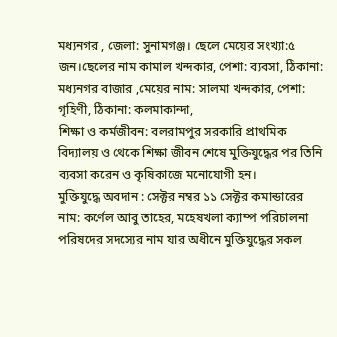মধ্যনগর , জেলা: সুনামগঞ্জ। ছেলে মেয়ের সংখ্যা:৫ জন।ছেলের নাম কামাল খন্দকার, পেশা: ব্যবসা, ঠিকানা: মধ্যনগর বাজার ,মেয়ের নাম: সালমা খন্দকার, পেশা: গৃহিণী, ঠিকানা: কলমাকান্দা,
শিক্ষা ও কর্মজীবন: বলরামপুর সরকারি প্রাথমিক বিদ্যালয় ও থেকে শিক্ষা জীবন শেষে মুক্তিযুদ্ধের পর তিনি ব্যবসা করেন ও কৃষিকাজে মনোযোগী হন।
মুক্তিযুদ্ধে অবদান : সেক্টর নম্বর ১১ সেক্টর কমান্ডারের নাম: কর্ণেল আবু তাহের, মহেষখলা ক্যাম্প পরিচালনা পরিষদের সদস্যের নাম যার অধীনে মুক্তিযুদ্ধের সকল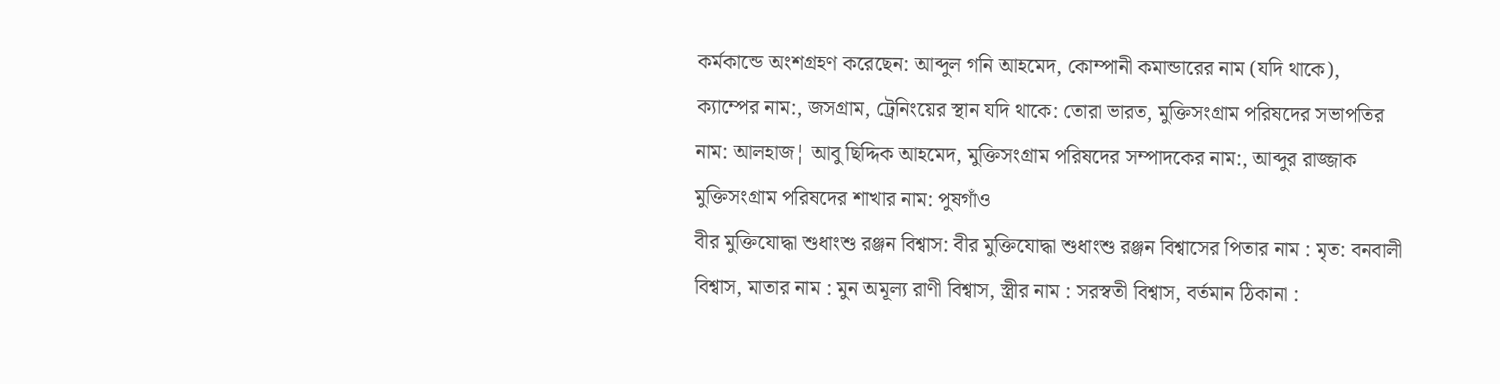কর্মকান্ডে অংশগ্রহণ করেছেন: আব্দুল গনি আহমেদ, কোম্পানী কমান্ডারের নাম (যদি থাকে), ক্যাম্পের নাম:, জসগ্রাম, ট্রেনিংয়ের স্থান যদি থাকে: তোরা ভারত, মুক্তিসংগ্রাম পরিষদের সভাপতির নাম: আলহাজ¦ আবু ছিদ্দিক আহমেদ, মুক্তিসংগ্রাম পরিষদের সম্পাদকের নাম:, আব্দুর রাজ্জাক মুক্তিসংগ্রাম পরিষদের শাখার নাম: পুষগাঁও
বীর মুক্তিযোদ্ধা শুধাংশু রঞ্জন বিশ্বাস: বীর মুক্তিযোদ্ধা শুধাংশু রঞ্জন বিশ্বাসের পিতার নাম : মৃত: বনবালী বিশ্বাস, মাতার নাম : মুন অমূল্য রাণী বিশ্বাস, স্ত্রীর নাম : সরস্বতী বিশ্বাস, বর্তমান ঠিকানা :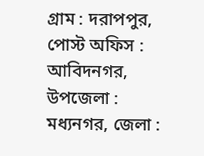গ্রাম : দরাপপুর, পোস্ট অফিস : আবিদনগর, উপজেলা : মধ্যনগর, জেলা :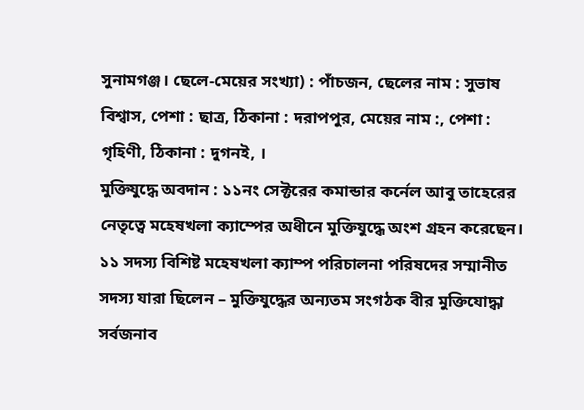সুনামগঞ্জ। ছেলে-মেয়ের সংখ্যা) : পাঁচজন, ছেলের নাম : সুভাষ বিশ্বাস, পেশা : ছাত্র, ঠিকানা : দরাপপুর, মেয়ের নাম :, পেশা : গৃহিণী, ঠিকানা : দুগনই, ।
মুক্তিযুদ্ধে অবদান : ১১নং সেক্টরের কমান্ডার কর্নেল আবু তাহেরের নেতৃত্বে মহেষখলা ক্যাম্পের অধীনে মুক্তিযুদ্ধে অংশ গ্রহন করেছেন। ১১ সদস্য বিশিষ্ট মহেষখলা ক্যাম্প পরিচালনা পরিষদের সম্মানীত সদস্য যারা ছিলেন – মুক্তিযুদ্ধের অন্যতম সংগঠক বীর মুক্তিযোদ্ধা সর্বজনাব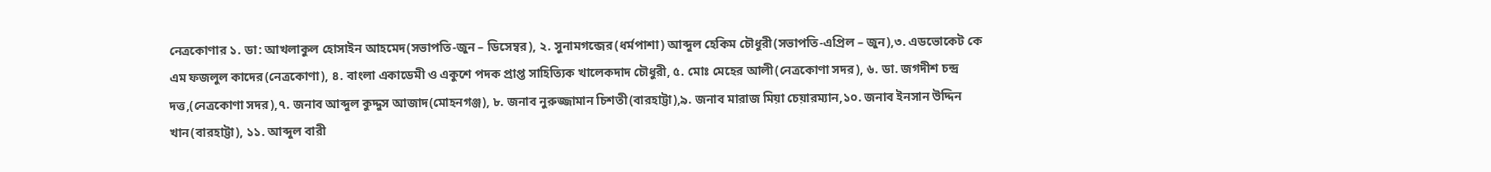নেত্রকোণার ১. ডা: আখলাকুল হোসাইন আহমেদ(সভাপতি-জুন – ডিসেম্বর), ২. সুনামগন্জের(ধর্মপাশা) আব্দুল হেকিম চৌধুরী(সভাপতি-এপ্রিল – জুন),৩. এডভোকেট কে এম ফজলুল কাদের(নেত্রকোণা), ৪. বাংলা একাডেমী ও একুশে পদক প্রাপ্ত সাহিত্যিক খালেকদাদ চৌধুরী, ৫. মোঃ মেহের আলী(নেত্রকোণা সদর), ৬. ডা. জগদীশ চন্দ্র দত্ত,(নেত্রকোণা সদর),৭. জনাব আব্দুল কুদ্দুস আজাদ(মোহনগঞ্জ), ৮. জনাব নুরুজ্জামান চিশতী(বারহাট্টা),৯. জনাব মারাজ মিয়া চেয়ারম্যান,১০. জনাব ইনসান উদ্দিন খান(বারহাট্টা), ১১. আব্দুল বারী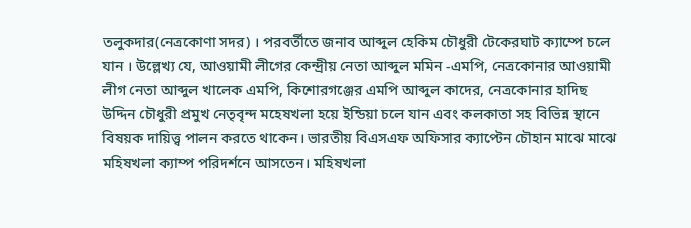তলুকদার(নেত্রকোণা সদর) । পরবর্তীতে জনাব আব্দুল হেকিম চৌধুরী টেকেরঘাট ক্যাম্পে চলে যান । উল্লেখ্য যে, আওয়ামী লীগের কেন্দ্রীয় নেতা আব্দুল মমিন -এমপি, নেত্রকোনার আওয়ামী লীগ নেতা আব্দুল খালেক এমপি, কিশোরগঞ্জের এমপি আব্দুল কাদের, নেত্রকোনার হাদিছ উদ্দিন চৌধুরী প্রমুখ নেতৃবৃন্দ মহেষখলা হয়ে ইন্ডিয়া চলে যান এবং কলকাতা সহ বিভিন্ন স্থানে বিষয়ক দায়িত্ত্ব পালন করতে থাকেন। ভারতীয় বিএসএফ অফিসার ক্যাপ্টেন চৌহান মাঝে মাঝে মহিষখলা ক্যাম্প পরিদর্শনে আসতেন। মহিষখলা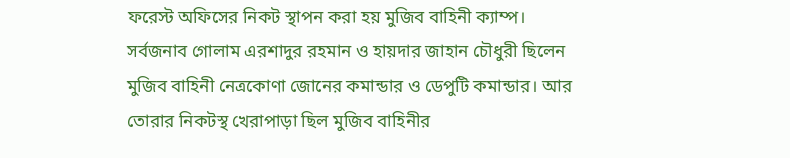ফরেস্ট অফিসের নিকট স্থাপন করা হয় মুজিব বাহিনী ক্যাম্প। সর্বজনাব গোলাম এরশাদুর রহমান ও হায়দার জাহান চৌধুরী ছিলেন মুজিব বাহিনী নেত্রকোণা জোনের কমান্ডার ও ডেপুটি কমান্ডার। আর তোরার নিকটস্থ খেরাপাড়া ছিল মুজিব বাহিনীর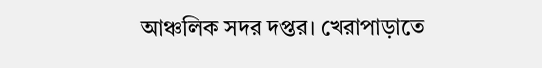আঞ্চলিক সদর দপ্তর। খেরাপাড়াতে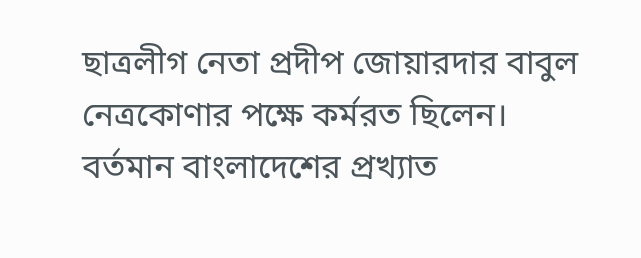ছাত্রলীগ নেতা প্রদীপ জোয়ারদার বাবুল নেত্রকোণার পক্ষে কর্মরত ছিলেন। বর্তমান বাংলাদেশের প্রখ্যাত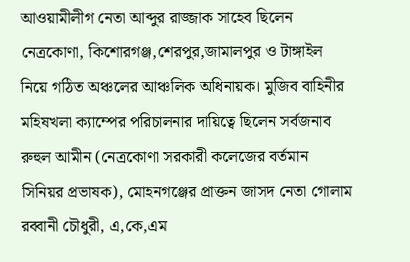আওয়ামীলীগ নেতা আব্দুর রাজ্জাক সাহেব ছিলেন নেত্রকোণা, কিশোরগঞ্জ,শেরপুর,জামালপুর ও টাঙ্গাইল নিয়ে গঠিত অঞ্চলের আঞ্চলিক অধিনায়ক। মুজিব বাহিনীর মহিষখলা ক্যাম্পের পরিচালনার দায়িত্বে ছিলেন সর্বজনাব রুহুল আমীন (নেত্রকোণা সরকারী কলেজের বর্তমান সিনিয়র প্রভাষক), মোহনগঞ্জের প্রাক্তন জাসদ নেতা গোলাম রব্বানী চৌধুরী, এ,কে,এম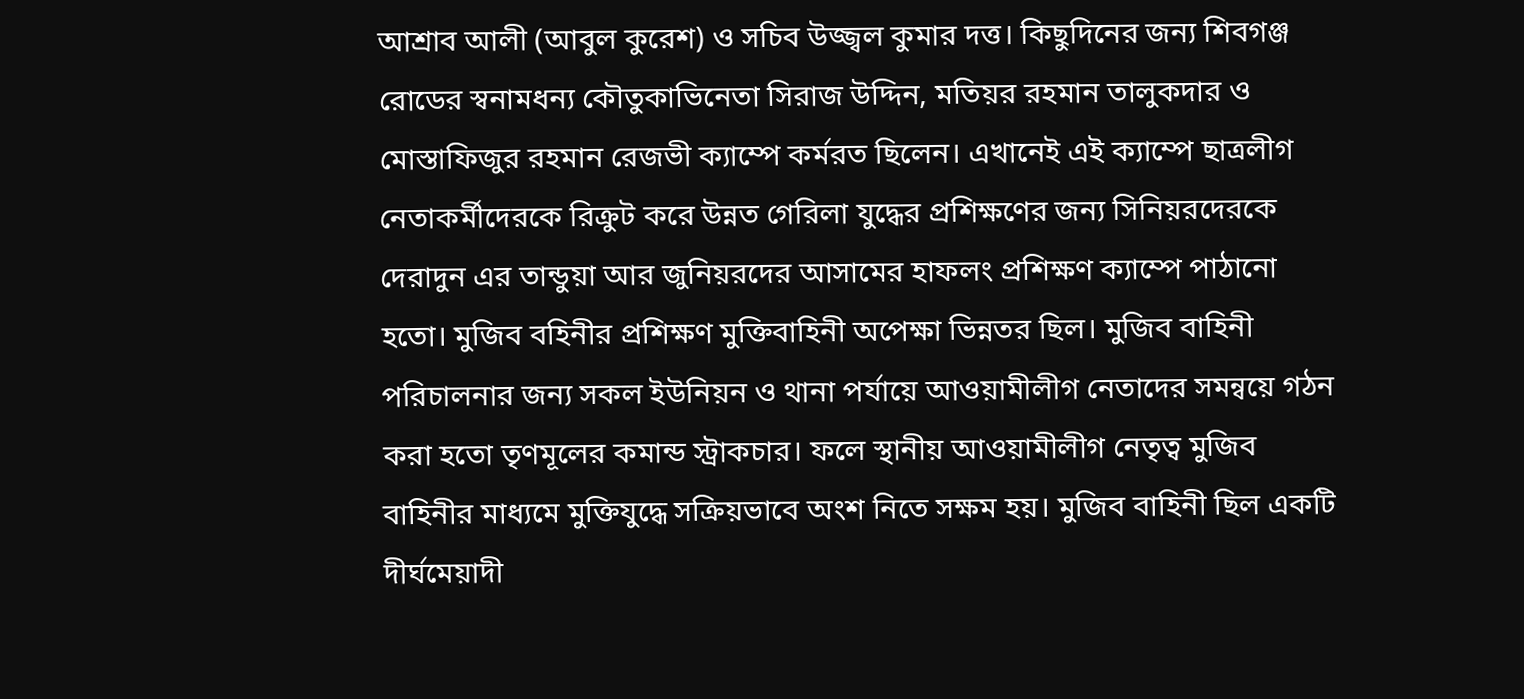আশ্রাব আলী (আবুল কুরেশ) ও সচিব উজ্জ্বল কুমার দত্ত। কিছুদিনের জন্য শিবগঞ্জ রোডের স্বনামধন্য কৌতুকাভিনেতা সিরাজ উদ্দিন, মতিয়র রহমান তালুকদার ও মোস্তাফিজুর রহমান রেজভী ক্যাম্পে কর্মরত ছিলেন। এখানেই এই ক্যাম্পে ছাত্রলীগ নেতাকর্মীদেরকে রিক্রুট করে উন্নত গেরিলা যুদ্ধের প্রশিক্ষণের জন্য সিনিয়রদেরকে দেরাদুন এর তান্ডুয়া আর জুনিয়রদের আসামের হাফলং প্রশিক্ষণ ক্যাম্পে পাঠানো হতো। মুজিব বহিনীর প্রশিক্ষণ মুক্তিবাহিনী অপেক্ষা ভিন্নতর ছিল। মুজিব বাহিনী পরিচালনার জন্য সকল ইউনিয়ন ও থানা পর্যায়ে আওয়ামীলীগ নেতাদের সমন্বয়ে গঠন করা হতো তৃণমূলের কমান্ড স্ট্রাকচার। ফলে স্থানীয় আওয়ামীলীগ নেতৃত্ব মুজিব বাহিনীর মাধ্যমে মুক্তিযুদ্ধে সক্রিয়ভাবে অংশ নিতে সক্ষম হয়। মুজিব বাহিনী ছিল একটি দীর্ঘমেয়াদী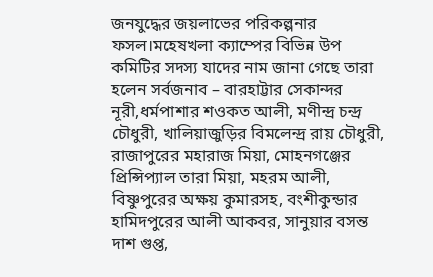জনযুদ্ধের জয়লাভের পরিকল্পনার ফসল।মহেষখলা ক্যাম্পের বিভিন্ন উপ কমিটির সদস্য যাদের নাম জানা গেছে তারা হলেন সর্বজনাব – বারহাট্টার সেকান্দর নূরী,ধর্মপাশার শওকত আলী, মণীন্দ্র চন্দ্র চৌধুরী, খালিয়াজুড়ির বিমলেন্দ্র রায় চৌধুরী, রাজাপুরের মহারাজ মিয়া, মোহনগঞ্জের প্রিন্সিপ্যাল তারা মিয়া, মহরম আলী, বিষ্ণুপুরের অক্ষয় কুমারসহ, বংশীকুন্ডার হামিদপুরের আলী আকবর, সানুয়ার বসন্ত দাশ গুপ্ত,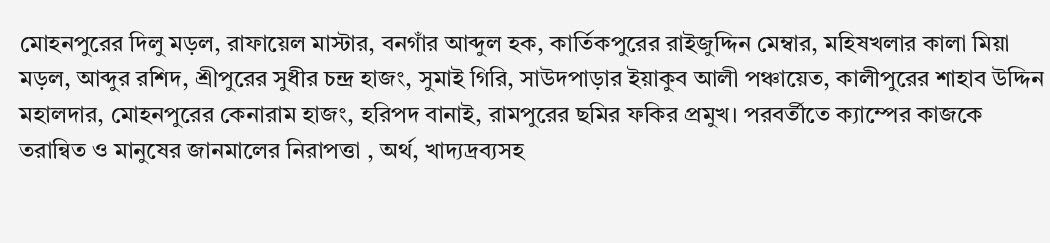মোহনপুরের দিলু মড়ল, রাফায়েল মাস্টার, বনগাঁর আব্দুল হক, কার্তিকপুরের রাইজুদ্দিন মেম্বার, মহিষখলার কালা মিয়া মড়ল, আব্দুর রশিদ, শ্রীপুরের সুধীর চন্দ্র হাজং, সুমাই গিরি, সাউদপাড়ার ইয়াকুব আলী পঞ্চায়েত, কালীপুরের শাহাব উদ্দিন মহালদার, মোহনপুরের কেনারাম হাজং, হরিপদ বানাই, রামপুরের ছমির ফকির প্রমুখ। পরবর্তীতে ক্যাম্পের কাজকে তরান্বিত ও মানুষের জানমালের নিরাপত্তা , অর্থ, খাদ্যদ্রব্যসহ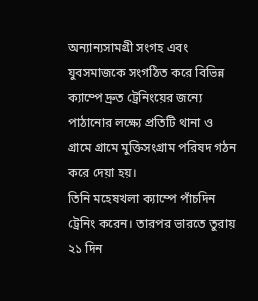অন্যান্যসামগ্রী সংগহ এবং যুবসমাজকে সংগঠিত করে বিভিন্ন ক্যাম্পে দ্রুত ট্রেনিংয়ের জন্যে পাঠানোর লক্ষ্যে প্রতিটি থানা ও গ্রামে গ্রামে মুক্তিসংগ্রাম পরিষদ গঠন করে দেয়া হয়।
তিনি মহেষখলা ক্যাম্পে পাঁচদিন ট্রেনিং করেন। তারপর ভারতে তুরায় ২১ দিন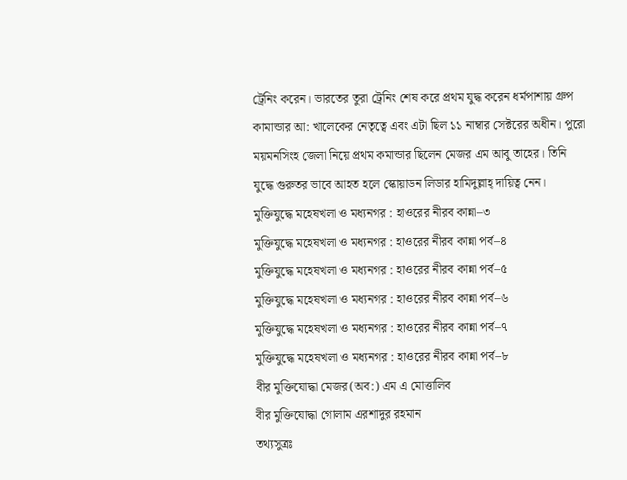ট্রেনিং করেন। ভারতের তুরা ট্রেনিং শেষ করে প্রথম যুদ্ধ করেন ধর্মপাশায় গ্রুপ কামান্ডার আ: খালেকের নেতৃত্বে এবং এটা ছিল ১১ নাম্বার সেক্টরের অধীন। পুরো ময়মনসিংহ জেলা নিয়ে প্রথম কমান্ডার ছিলেন মেজর এম আবু তাহের। তিনি যুদ্ধে গুরুতর ভাবে আহত হলে স্কোয়াডন লিডার হামিদুল্লাহ্ দায়িত্ব নেন।
মুক্তিযুদ্ধে মহেষখলা ও মধ্যনগর : হাওরের নীরব কান্না–৩
মুক্তিযুদ্ধে মহেষখলা ও মধ্যনগর : হাওরের নীরব কান্না পর্ব–৪
মুক্তিযুদ্ধে মহেষখলা ও মধ্যনগর : হাওরের নীরব কান্না পর্ব–৫
মুক্তিযুদ্ধে মহেষখলা ও মধ্যনগর : হাওরের নীরব কান্না পর্ব–৬
মুক্তিযুদ্ধে মহেষখলা ও মধ্যনগর : হাওরের নীরব কান্না পর্ব–৭
মুক্তিযুদ্ধে মহেষখলা ও মধ্যনগর : হাওরের নীরব কান্না পর্ব–৮
বীর মুক্তিযোদ্ধা মেজর(অব:) এম এ মোত্তালিব
বীর মুক্তিযোদ্ধা গোলাম এরশাদুর রহমান
তথ্যসুত্রঃ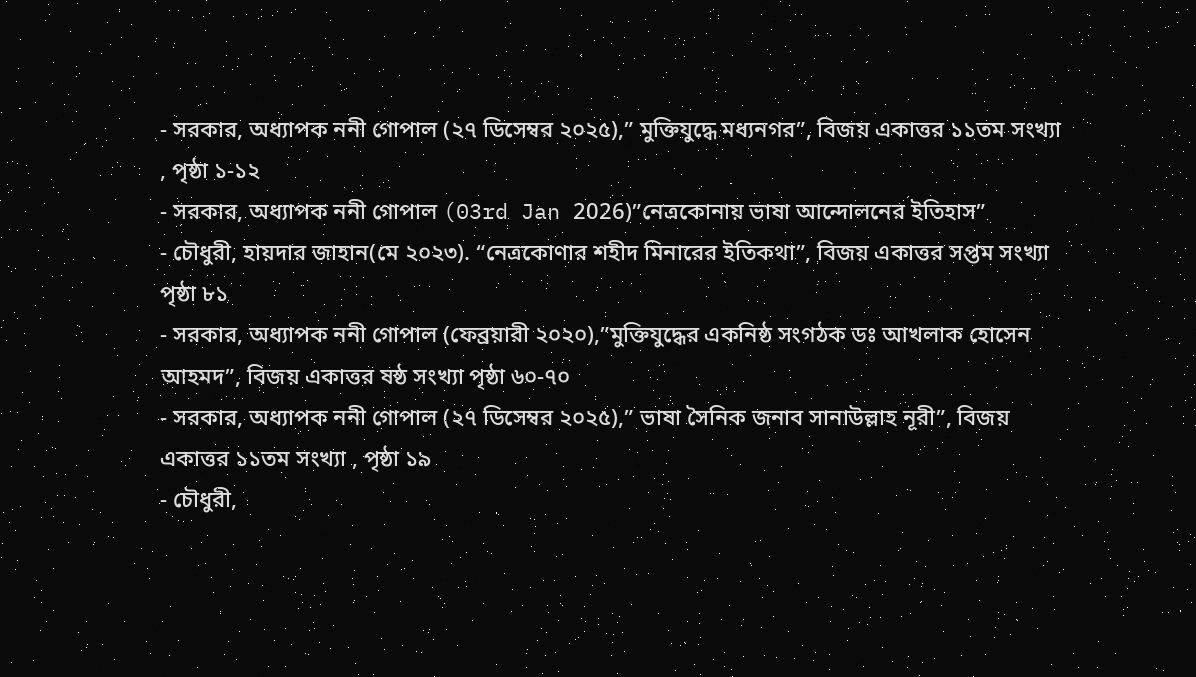- সরকার, অধ্যাপক ননী গোপাল (২৭ ডিসেম্বর ২০২৫),” মুক্তিযুদ্ধে মধ্যনগর”, বিজয় একাত্তর ১১তম সংখ্যা , পৃষ্ঠা ১-১২
- সরকার, অধ্যাপক ননী গোপাল (03rd Jan 2026)”নেত্রকোনায় ভাষা আন্দোলনের ইতিহাস”
- চৌধুরী, হায়দার জাহান(মে ২০২৩). “নেত্রকোণার শহীদ মিনারের ইতিকথা”, বিজয় একাত্তর সপ্তম সংখ্যা পৃষ্ঠা ৮১
- সরকার, অধ্যাপক ননী গোপাল (ফেব্রয়ারী ২০২০),”মুক্তিযুদ্ধের একনিষ্ঠ সংগঠক ডঃ আখলাক হোসেন আহমদ”, বিজয় একাত্তর ষষ্ঠ সংখ্যা পৃষ্ঠা ৬০-৭০
- সরকার, অধ্যাপক ননী গোপাল (২৭ ডিসেম্বর ২০২৫),” ভাষা সৈনিক জনাব সানাউল্লাহ নূরী”, বিজয় একাত্তর ১১তম সংখ্যা , পৃষ্ঠা ১৯
- চৌধুরী,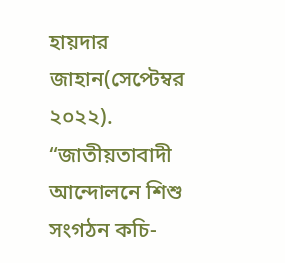হায়দার জাহান(সেপ্টেম্বর ২০২২). “জাতীয়তাবাদী আন্দোলনে শিশু সংগঠন কচি-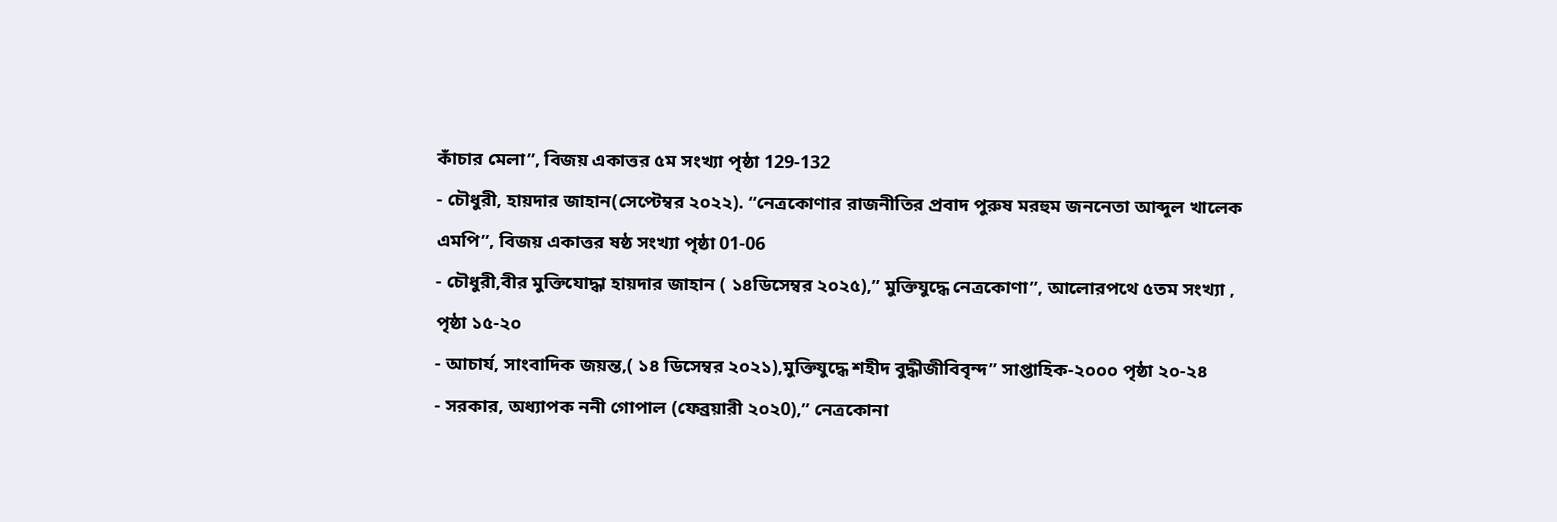কাঁচার মেলা”, বিজয় একাত্তর ৫ম সংখ্যা পৃষ্ঠা 129-132
- চৌধুরী, হায়দার জাহান(সেপ্টেম্বর ২০২২). “নেত্রকোণার রাজনীতির প্রবাদ পুরুষ মরহুম জননেতা আব্দুল খালেক এমপি”, বিজয় একাত্তর ষষ্ঠ সংখ্যা পৃষ্ঠা 01-06
- চৌধুরী,বীর মুক্তিযোদ্ধা হায়দার জাহান ( ১৪ডিসেম্বর ২০২৫),” মুক্তিযুদ্ধে নেত্রকোণা”, আলোরপথে ৫তম সংখ্যা , পৃষ্ঠা ১৫-২০
- আচার্য, সাংবাদিক জয়ন্ত,( ১৪ ডিসেম্বর ২০২১),মুক্তিযুদ্ধে শহীদ বুদ্ধীজীবিবৃন্দ” সাপ্তাহিক-২০০০ পৃষ্ঠা ২০-২৪
- সরকার, অধ্যাপক ননী গোপাল (ফেব্রয়ারী ২০২0),” নেত্রকোনা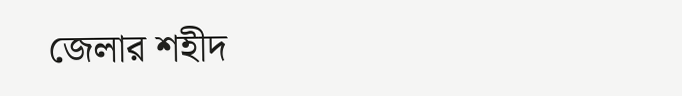জেলার শহীদ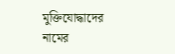মুক্তিযোদ্ধাদের নামের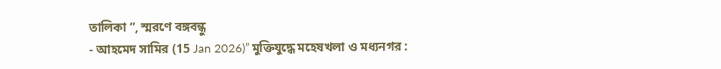তালিকা ”, স্মরণে বঙ্গবন্ধু
- আহমেদ সামির (15 Jan 2026)” মুক্তিযুদ্ধে মহেষখলা ও মধ্যনগর :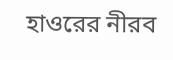হাওরের নীরব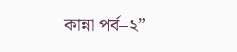কান্না পর্ব–২”